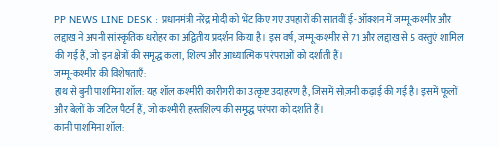PP NEWS LINE DESK : प्रधानमंत्री नरेंद्र मोदी को भेंट किए गए उपहारों की सातवीं ई-ऑक्शन में जम्मू-कश्मीर और लद्दाख ने अपनी सांस्कृतिक धरोहर का अद्वितीय प्रदर्शन किया है। इस वर्ष, जम्मू-कश्मीर से 71 और लद्दाख से 5 वस्तुएं शामिल की गई हैं, जो इन क्षेत्रों की समृद्ध कला, शिल्प और आध्यात्मिक परंपराओं को दर्शाती हैं।
जम्मू-कश्मीर की विशेषताएँ:
हाथ से बुनी पाशमिना शॉल: यह शॉल कश्मीरी कारीगरी का उत्कृष्ट उदाहरण है, जिसमें सोज़नी कढ़ाई की गई है। इसमें फूलों और बेलों के जटिल पैटर्न हैं, जो कश्मीरी हस्तशिल्प की समृद्ध परंपरा को दर्शाते हैं।
कानी पाशमिना शॉल: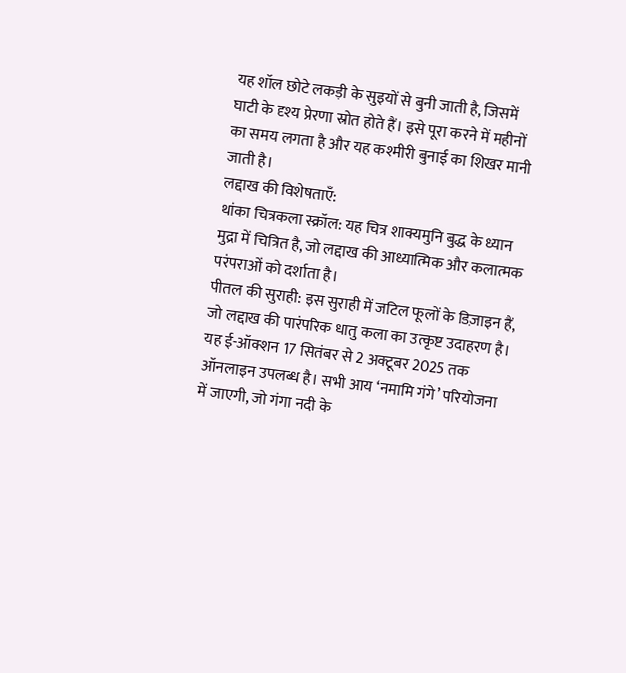यह शॉल छोटे लकड़ी के सुइयों से बुनी जाती है, जिसमें घाटी के दृश्य प्रेरणा स्रोत होते हैं। इसे पूरा करने में महीनों का समय लगता है और यह कश्मीरी बुनाई का शिखर मानी जाती है।
लद्दाख की विशेषताएँ:
थांका चित्रकला स्क्रॉल: यह चित्र शाक्यमुनि बुद्ध के ध्यान मुद्रा में चित्रित है, जो लद्दाख की आध्यात्मिक और कलात्मक परंपराओं को दर्शाता है।
पीतल की सुराही: इस सुराही में जटिल फूलों के डिज़ाइन हैं, जो लद्दाख की पारंपरिक धातु कला का उत्कृष्ट उदाहरण है।
यह ई-ऑक्शन 17 सितंबर से 2 अक्टूबर 2025 तक ऑनलाइन उपलब्ध है। सभी आय ‘नमामि गंगे’ परियोजना में जाएगी, जो गंगा नदी के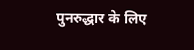पुनरुद्धार के लिए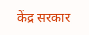केंद्र सरकार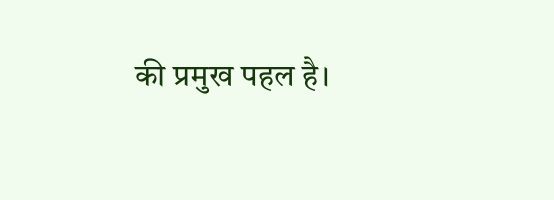की प्रमुख पहल है।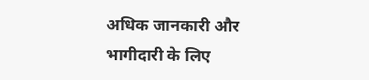अधिक जानकारी और भागीदारी के लिए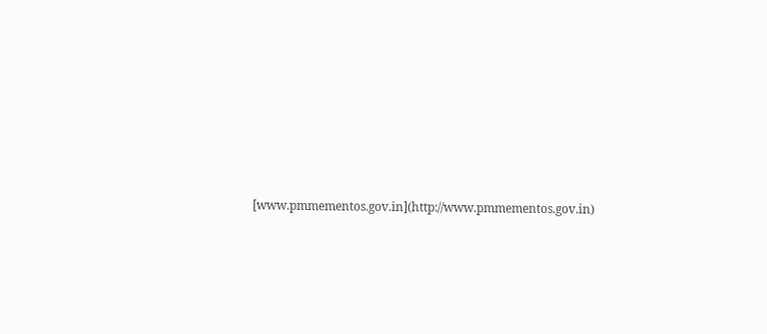[www.pmmementos.gov.in](http://www.pmmementos.gov.in)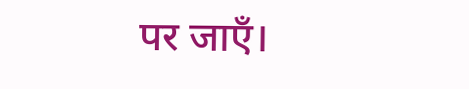पर जाएँ।